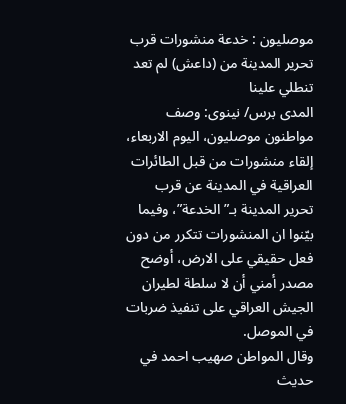موصليون : خدعة منشورات قرب تحرير المدينة من (داعش) لم تعد تنطلي علينا
المدى برس/ نينوى: وصف مواطنون موصليون، اليوم الاربعاء، إلقاء منشورات من قبل الطائرات العراقية في المدينة عن قرب تحرير المدينة بـ”الخدعة”، وفيما بيّنوا ان المنشورات تتكرر من دون فعل حقيقي على الارض، أوضح مصدر أمني أن لا سلطة لطيران الجيش العراقي على تنفيذ ضربات في الموصل.
وقال المواطن صهيب احمد في حديث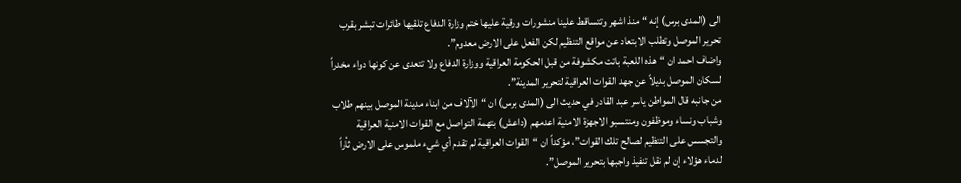الى (المدى برس) إنه “منذ اشهر وتتساقط علينا منشورات ورقية عليها ختم وزارة الدفاع تلقيها طائرات تبشر بقرب تحرير الموصل وتطلب الابتعاد عن مواقع التنظيم لكن الفعل على الارض معدوم”.
واضاف احمد ان “هذه اللعبة باتت مكشوفة من قبل الحكومة العراقية ووزارة الدفاع ولا تتعدى عن كونها دواء مخدراً لسكان الموصل بديلاً عن جهد القوات العراقية لتحرير المدينة”.
من جانبه قال المواطن ياسر عبد القادر في حديث الى (المدى برس) ان “الآلاف من ابناء مدينة الموصل بينهم طلاب وشباب ونساء وموظفون ومنتسبو الاجهزة الامنية اعدمهم (داعش) بتهمة التواصل مع القوات الامنية العراقية والتجسس على التنظيم لصالح تلك القوات”، مؤكداً ان “القوات العراقية لم تقدم أي شيء ملموس على الارض ثأراً لدماء هؤلاء إن لم نقل تنفيذ واجبها بتحرير الموصل”.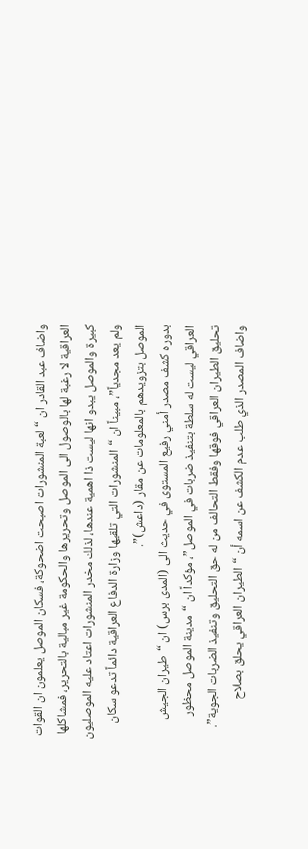واضاف عبد القادر ان “لعبة المنشورات اصبحت اضحوكة، فسكان الموصل يعلمون ان القوات العراقية لا رغبة لها بالوصول الى الموصل وتحريرها والحكومة غير مبالية بالتحرير، فمشاكلها كبيرة والموصل يبدو انها ليست ذا اهمية عندها، لذلك مخدر المنشورات اعتاد عليه الموصليون ولم يعد مجدياً”، مبيناً ان “المنشورات التي تلقيها وزارة الدفاع العراقية دائماً تدعو سكان الموصل بتزويدهم بالمعلومات عن مقار (داعش)”.
بدوره كشف مصدر أمني رفيع المستوى في حديث الى (المدى برس) ان “طيران الجيش العراقي ليست له سلطة بتنفيذ ضربات في الموصل”، مؤكداً ان “مدينة الموصل محظور تحليق الطيران العراقي فوقها وفقط التحالف من له حق التحليق وتنفيذ الضربات الجوية”.
واضاف المصدر الذي طلب عدم الكشف عن اسمه أن “الطيران العراقي يحلق بصلاح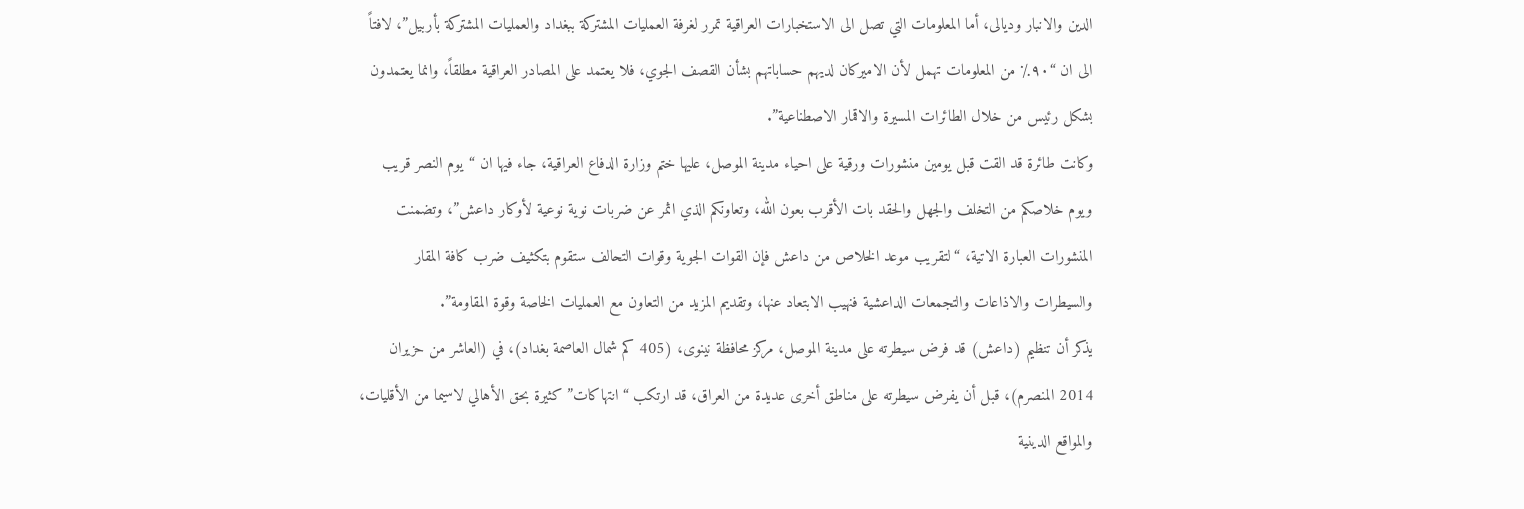الدين والانبار وديالى، أما المعلومات التي تصل الى الاستخبارات العراقية تمرر لغرفة العمليات المشتركة ببغداد والعمليات المشتركة بأربيل”، لافتاً الى ان “٩٠٪ من المعلومات تهمل لأن الاميركان لديهم حساباتهم بشأن القصف الجوي، فلا يعتمد على المصادر العراقية مطلقاً، وانما يعتمدون بشكل رئيس من خلال الطائرات المسيرة والاقمار الاصطناعية”.
وكانت طائرة قد القت قبل يومين منشورات ورقية على احياء مدينة الموصل، عليها ختم وزارة الدفاع العراقية، جاء فيها ان “يوم النصر قريب ويوم خلاصكم من التخلف والجهل والحقد بات الأقرب بعون الله، وتعاونكم الذي اثمر عن ضربات نوية نوعية لأوكار داعش”، وتضمنت المنشورات العبارة الاتية، “لتقريب موعد الخلاص من داعش فإن القوات الجوية وقوات التحالف ستقوم بتكثيف ضرب كافة المقار والسيطرات والاذاعات والتجمعات الداعشية فنهيب الابتعاد عنها، وتقديم المزيد من التعاون مع العمليات الخاصة وقوة المقاومة”.
يذكر أن تنظيم (داعش) قد فرض سيطرته على مدينة الموصل، مركز محافظة نينوى، (405 كم شمال العاصمة بغداد)، في (العاشر من حزيران 2014 المنصرم)، قبل أن يفرض سيطرته على مناطق أخرى عديدة من العراق، قد ارتكب “انتهاكات” كثيرة بحق الأهالي لاسيما من الأقليات، والمواقع الدينية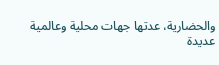والحضارية، عدتها جهات محلية وعالمية عديدة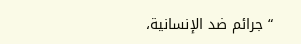“جرائم ضد الإنسانية،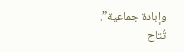وإبادة جماعية”.
تُتاح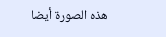هذه الصورة أيضا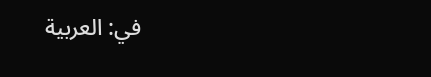في: العربية